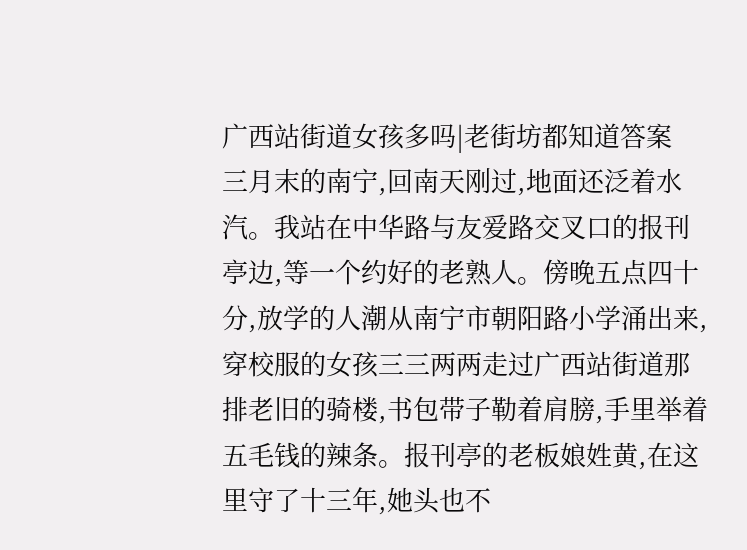广西站街道女孩多吗|老街坊都知道答案
三月末的南宁,回南天刚过,地面还泛着水汽。我站在中华路与友爱路交叉口的报刊亭边,等一个约好的老熟人。傍晚五点四十分,放学的人潮从南宁市朝阳路小学涌出来,穿校服的女孩三三两两走过广西站街道那排老旧的骑楼,书包带子勒着肩膀,手里举着五毛钱的辣条。报刊亭的老板娘姓黄,在这里守了十三年,她头也不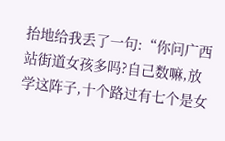抬地给我丢了一句:“你问广西站街道女孩多吗?自己数嘛,放学这阵子,十个路过有七个是女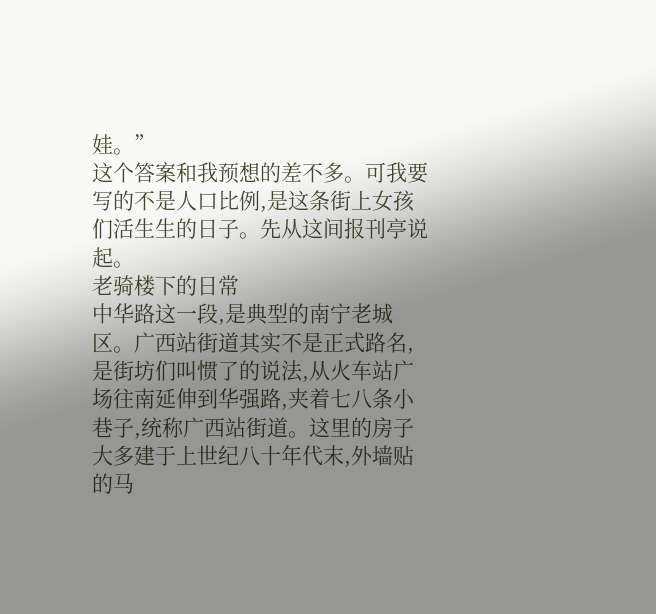娃。”
这个答案和我预想的差不多。可我要写的不是人口比例,是这条街上女孩们活生生的日子。先从这间报刊亭说起。
老骑楼下的日常
中华路这一段,是典型的南宁老城区。广西站街道其实不是正式路名,是街坊们叫惯了的说法,从火车站广场往南延伸到华强路,夹着七八条小巷子,统称广西站街道。这里的房子大多建于上世纪八十年代末,外墙贴的马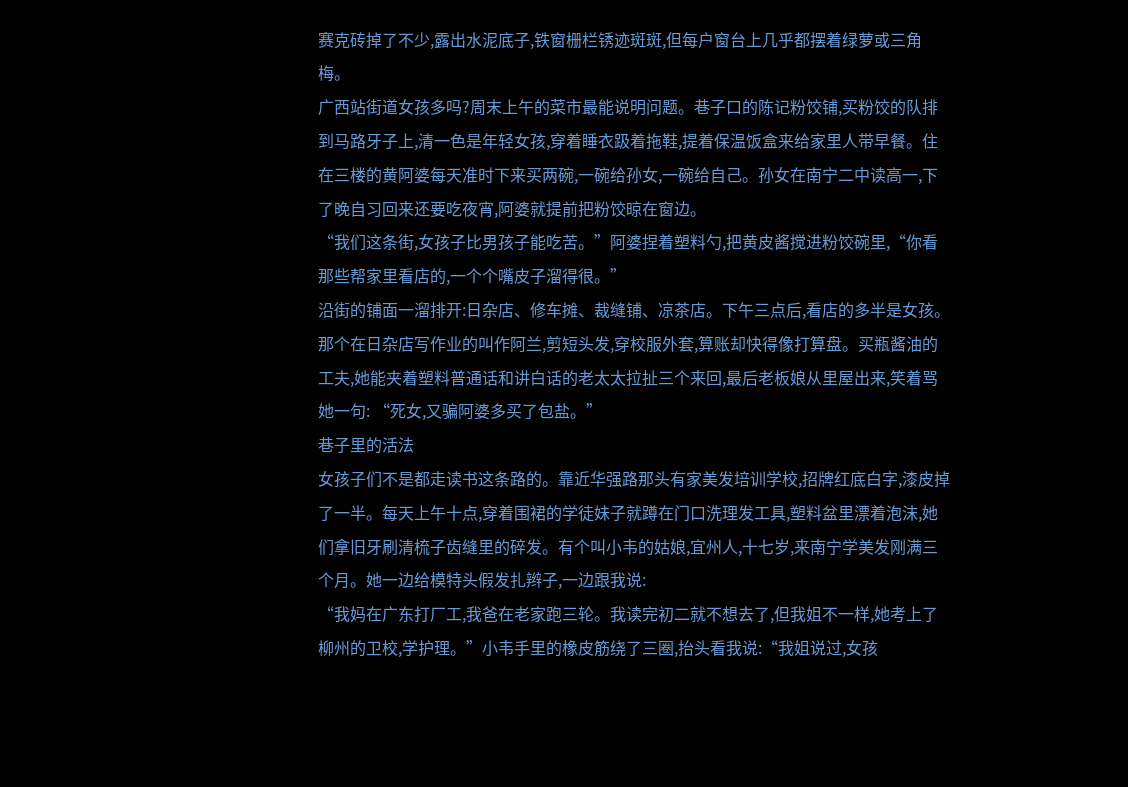赛克砖掉了不少,露出水泥底子,铁窗栅栏锈迹斑斑,但每户窗台上几乎都摆着绿萝或三角梅。
广西站街道女孩多吗?周末上午的菜市最能说明问题。巷子口的陈记粉饺铺,买粉饺的队排到马路牙子上,清一色是年轻女孩,穿着睡衣趿着拖鞋,提着保温饭盒来给家里人带早餐。住在三楼的黄阿婆每天准时下来买两碗,一碗给孙女,一碗给自己。孙女在南宁二中读高一,下了晚自习回来还要吃夜宵,阿婆就提前把粉饺晾在窗边。
“我们这条街,女孩子比男孩子能吃苦。”阿婆捏着塑料勺,把黄皮酱搅进粉饺碗里,“你看那些帮家里看店的,一个个嘴皮子溜得很。”
沿街的铺面一溜排开:日杂店、修车摊、裁缝铺、凉茶店。下午三点后,看店的多半是女孩。那个在日杂店写作业的叫作阿兰,剪短头发,穿校服外套,算账却快得像打算盘。买瓶酱油的工夫,她能夹着塑料普通话和讲白话的老太太拉扯三个来回,最后老板娘从里屋出来,笑着骂她一句: “死女,又骗阿婆多买了包盐。”
巷子里的活法
女孩子们不是都走读书这条路的。靠近华强路那头有家美发培训学校,招牌红底白字,漆皮掉了一半。每天上午十点,穿着围裙的学徒妹子就蹲在门口洗理发工具,塑料盆里漂着泡沫,她们拿旧牙刷清梳子齿缝里的碎发。有个叫小韦的姑娘,宜州人,十七岁,来南宁学美发刚满三个月。她一边给模特头假发扎辫子,一边跟我说:
“我妈在广东打厂工,我爸在老家跑三轮。我读完初二就不想去了,但我姐不一样,她考上了柳州的卫校,学护理。”小韦手里的橡皮筋绕了三圈,抬头看我说:“我姐说过,女孩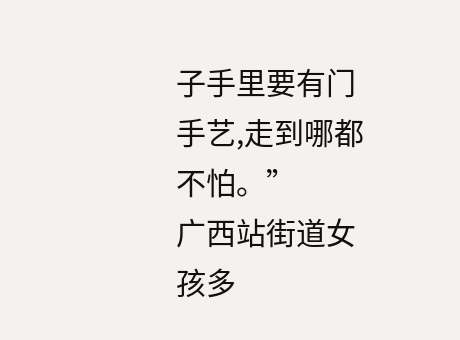子手里要有门手艺,走到哪都不怕。”
广西站街道女孩多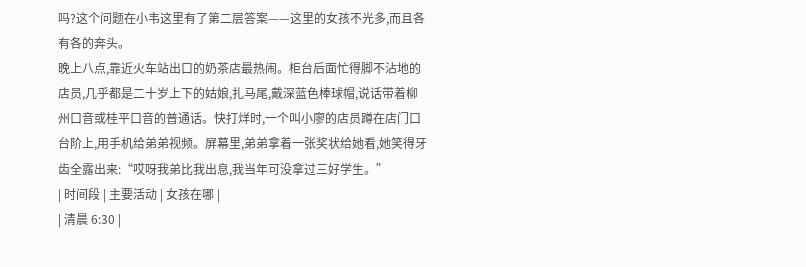吗?这个问题在小韦这里有了第二层答案——这里的女孩不光多,而且各有各的奔头。
晚上八点,靠近火车站出口的奶茶店最热闹。柜台后面忙得脚不沾地的店员,几乎都是二十岁上下的姑娘,扎马尾,戴深蓝色棒球帽,说话带着柳州口音或桂平口音的普通话。快打烊时,一个叫小廖的店员蹲在店门口台阶上,用手机给弟弟视频。屏幕里,弟弟拿着一张奖状给她看,她笑得牙齿全露出来:“哎呀我弟比我出息,我当年可没拿过三好学生。”
| 时间段 | 主要活动 | 女孩在哪 |
| 清晨 6:30 |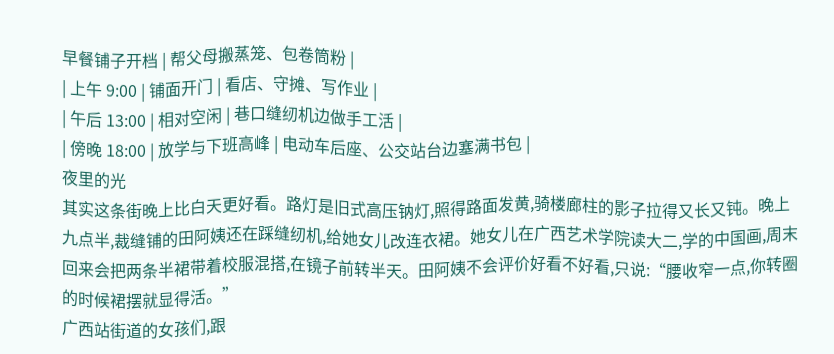早餐铺子开档 | 帮父母搬蒸笼、包卷筒粉 |
| 上午 9:00 | 铺面开门 | 看店、守摊、写作业 |
| 午后 13:00 | 相对空闲 | 巷口缝纫机边做手工活 |
| 傍晚 18:00 | 放学与下班高峰 | 电动车后座、公交站台边塞满书包 |
夜里的光
其实这条街晚上比白天更好看。路灯是旧式高压钠灯,照得路面发黄,骑楼廊柱的影子拉得又长又钝。晚上九点半,裁缝铺的田阿姨还在踩缝纫机,给她女儿改连衣裙。她女儿在广西艺术学院读大二,学的中国画,周末回来会把两条半裙带着校服混搭,在镜子前转半天。田阿姨不会评价好看不好看,只说:“腰收窄一点,你转圈的时候裙摆就显得活。”
广西站街道的女孩们,跟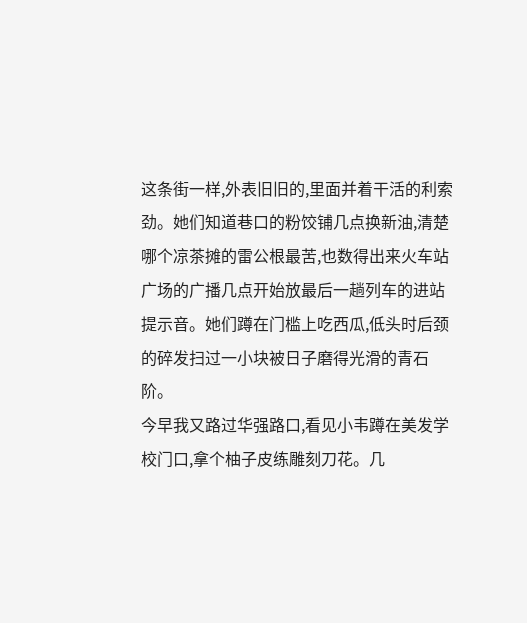这条街一样,外表旧旧的,里面并着干活的利索劲。她们知道巷口的粉饺铺几点换新油,清楚哪个凉茶摊的雷公根最苦,也数得出来火车站广场的广播几点开始放最后一趟列车的进站提示音。她们蹲在门槛上吃西瓜,低头时后颈的碎发扫过一小块被日子磨得光滑的青石阶。
今早我又路过华强路口,看见小韦蹲在美发学校门口,拿个柚子皮练雕刻刀花。几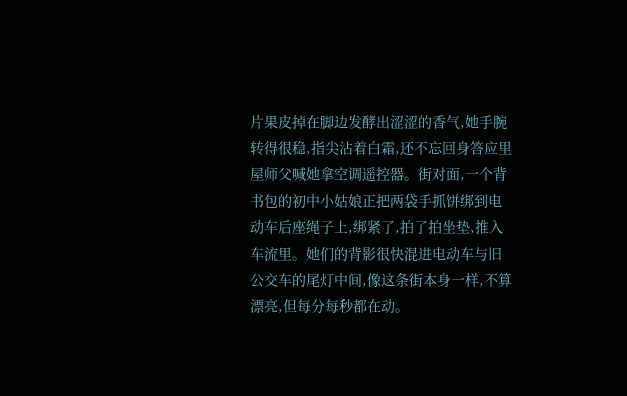片果皮掉在脚边发酵出涩涩的香气,她手腕转得很稳,指尖沾着白霜,还不忘回身答应里屋师父喊她拿空调遥控器。街对面,一个背书包的初中小姑娘正把两袋手抓饼绑到电动车后座绳子上,绑紧了,拍了拍坐垫,推入车流里。她们的背影很快混进电动车与旧公交车的尾灯中间,像这条街本身一样,不算漂亮,但每分每秒都在动。